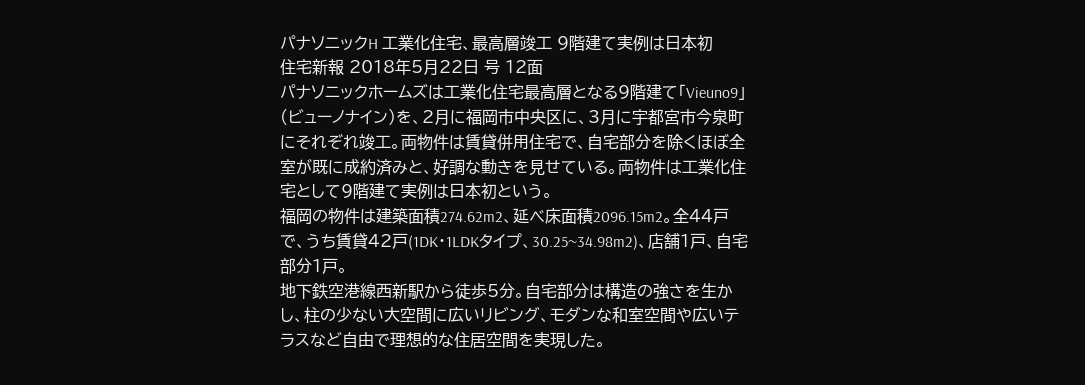パナソニックH 工業化住宅、最高層竣工 9階建て実例は日本初
住宅新報 2018年5月22日 号 12面
パナソニックホームズは工業化住宅最高層となる9階建て「Vieuno9」(ビューノナイン)を、2月に福岡市中央区に、3月に宇都宮市今泉町にそれぞれ竣工。両物件は賃貸併用住宅で、自宅部分を除くほぼ全室が既に成約済みと、好調な動きを見せている。両物件は工業化住宅として9階建て実例は日本初という。
福岡の物件は建築面積274.62m2、延べ床面積2096.15m2。全44戸で、うち賃貸42戸(1DK・1LDKタイプ、30.25~34.98m2)、店舗1戸、自宅部分1戸。
地下鉄空港線西新駅から徒歩5分。自宅部分は構造の強さを生かし、柱の少ない大空間に広いリビング、モダンな和室空間や広いテラスなど自由で理想的な住居空間を実現した。